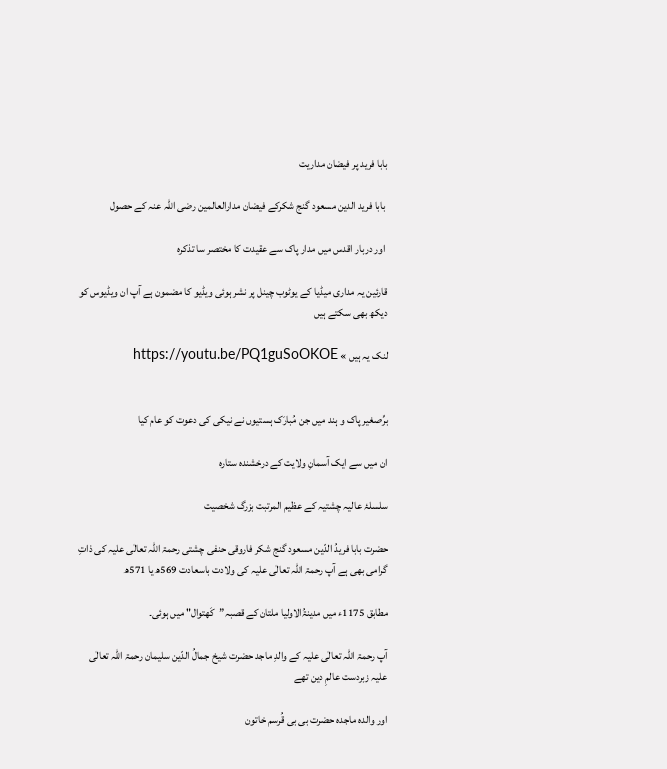بابا فرید پر فیضان مداریت

 بابا فرید الدین مسعود گنج شکرکے فیضان مدارالعالمین رضی اللہ عنہ کے حصول

 اور دربار اقدس میں مدار پاک سے عقیدت کا مختصر سا تذکرہ

قارئین یہ مداری میڈیا کے یوٹوب چینل پر نشر ہوئی ویڈیو کا مضمون ہے آپ ان ویڈیوس کو دیکھ بھی سکتے ہیں

لنک یہ ہیں » https://youtu.be/PQ1guSoOKOE


برِّصغیر پاک و ہند میں جن مُبارَک ہستیوں نے نیکی کی دعوت کو عام کیا

ان میں سے ایک آسمانِ ولایت کے درخشندہ ستارہ

سلسلۂ عالیہ چشتیہ کے عظیم المرتبت بزرگ شخصیت

حضرت بابا فریدُ الدّین مسعود گنج شکر فاروقی حنفی چشتی رحمۃ اللہ تعالٰی علیہ کی ذاتِ گرامی بھی ہے آپ رحمۃ اللہ تعالٰی علیہ کی ولادت باسعادت 569ھ یا 571ھ

مطابق 1175ء میں مدینۃُالاولیا ملتان کے قصبہ”کَھتوال" میں ہوئی۔

آپ رحمۃ اللہ تعالٰی علیہ کے والدِ ماجد حضرت شیخ جمالُ الدّین سلیمان رحمۃ اللہ تعالٰی علیہ زبردست عالمِ دین تھے

اور والدہ ماجدہ حضرت بی بی قُرسم خاتون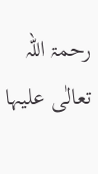رحمۃ اللہ تعالٰی علیہا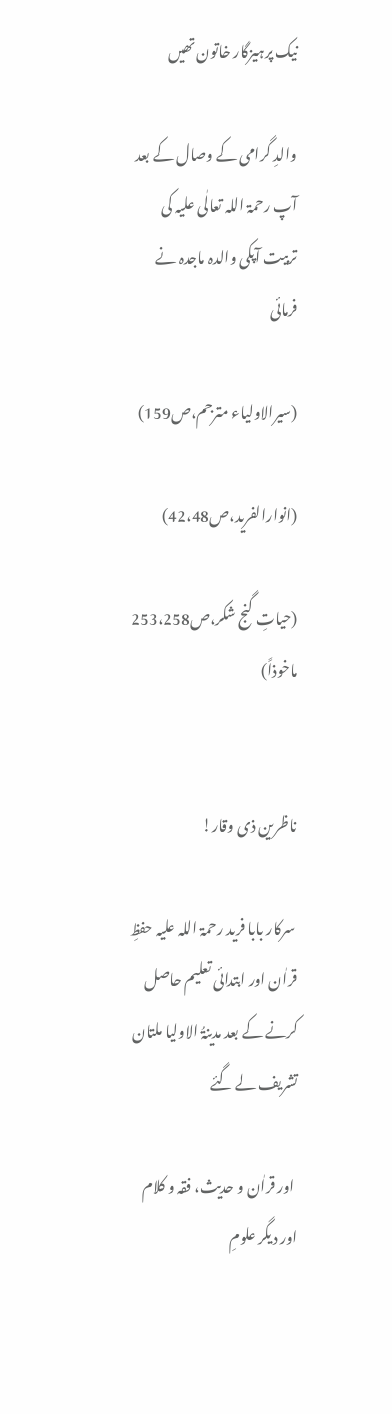نیک پرہیزگار خاتون تھیں

والدِ گرامی کے وصال کے بعد آپ رحمۃ اللہ تعالٰی علیہ کی تربیت آپکی والدہ ماجدہ نے فرمائی

(سیرالاولیاء مترجم،ص159)

(انوارالفرید،ص42،48)

(حیاتِ گنج شکر،ص253،258 ماخوذاً)


ناظرین ذی وقار!

 سرکار بابا فرید رحمۃ اللہ علیہ حفظِ قراٰن اور ابتدائی تعلیم حاصل کرنے کے بعد مدینۃُ الاولیا ملتان تشریف لے گئے

 اور قراٰن و حدیث، فقہ و کلام اور دیگر علومِ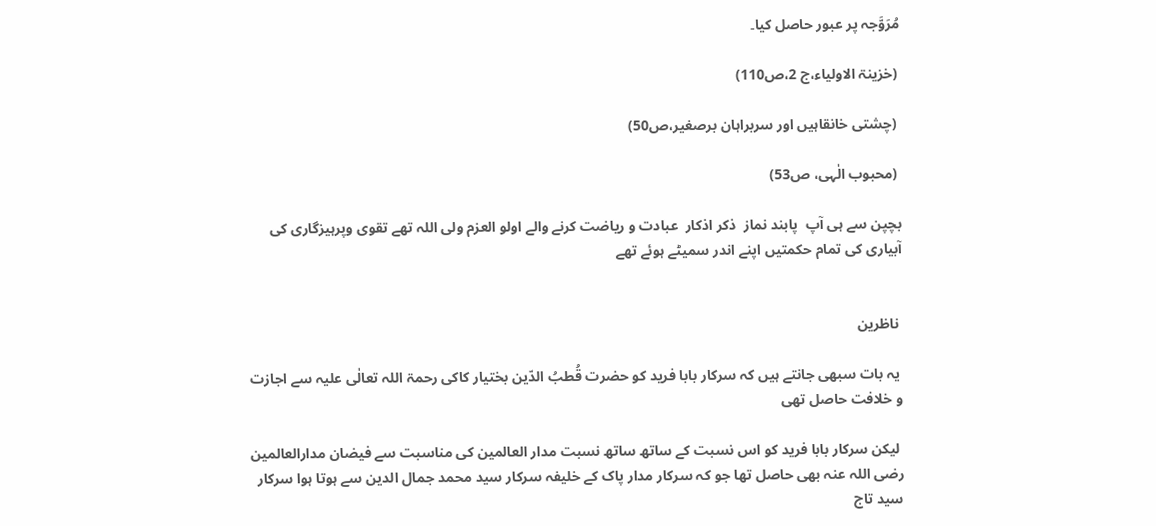مُرَوَّجہ پر عبور حاصل کیا۔

 (خزینۃ الاولیاء،ج 2،ص110)

 (چشتی خانقاہیں اور سربراہان برصغیر،ص50)

 (محبوب الٰہی، ص53)

بچپن سے ہی آپ  پابند نماز  ذکر اذکار  عبادت و ریاضت کرنے والے اولو العزم ولی اللہ تھے تقوی وپرہیزگاری کی آبیاری کی تمام حکمتیں اپنے اندر سمیٹے ہوئے تھے


 ناظرین

 یہ بات سبھی جانتے ہیں کہ سرکار بابا فرید کو حضرت قُطبُ الدّین بختیار کاکی رحمۃ اللہ تعالٰی علیہ سے اجازت و خلافت حاصل تھی

 لیکن سرکار بابا فرید کو اس نسبت کے ساتھ ساتھ نسبت مدار العالمین کی مناسبت سے فیضان مدارالعالمین رضی اللہ عنہ بھی حاصل تھا جو کہ سرکار مدار پاک کے خلیفہ سرکار سید محمد جمال الدین سے ہوتا ہوا سرکار سید تاج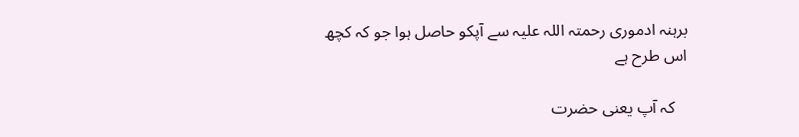برہنہ ادموری رحمتہ اللہ علیہ سے آپکو حاصل ہوا جو کہ کچھ اس طرح ہے

   کہ آپ یعنی حضرت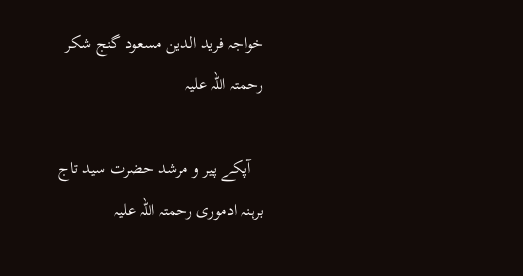خواجہ فرید الدین مسعود گنج شکر رحمتہ اللہ علیہ

   آپکے پیر و مرشد حضرت سید تاج برہنہ ادموری رحمتہ اللہ علیہ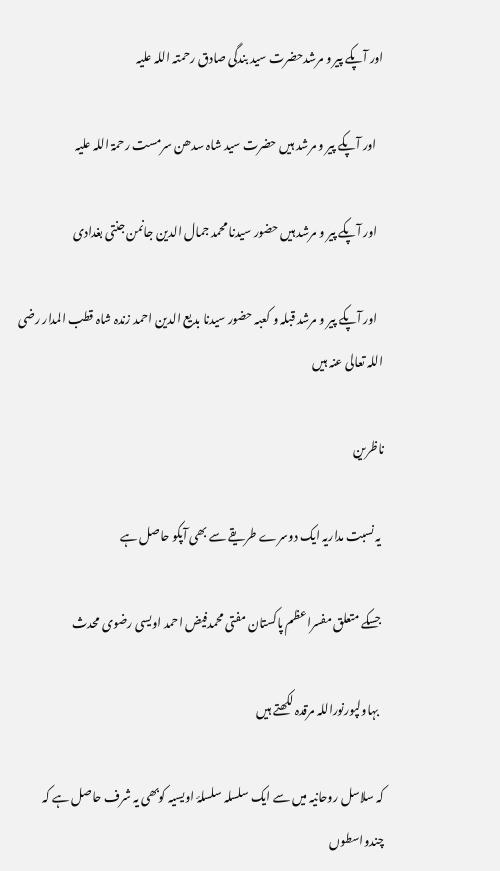اور آپکے پیر و مرشدحضرت سید بندگی صادق رحمتہ اللہ علیہ

   اور آپکے پیر و مرشد ہیں حضرت سید شاہ سدھن سرمست رحمۃ اللہ علیہ

   اور آپکے پیر و مرشد ہیں حضور سیدنا محمد جمال الدین جانمن جنتی بغدادی

   اور آپکے پیر و مرشد قبلہ و کعبہ حضور سیدنا بدیع الدین احمد زندہ شاہ قطب المدار رضی اللہ تعالی عنہ ہیں

ناظرین

 یہ نسبت مداریہ ایک دوسرے طریقے سے بھی آپکو حاصل ہے

 جسکے متعلق مفسراعظم پاکستان مفتی محمدفیض احمد اویسی رضوی محدث

  بہاولپورنوراللہ مرقدہ لکھتے ہیں

کہ سلاسل روحانیہ میں سے ایک سلسلہ سلسلۂ اویسیہ کوبھی یہ شرف حاصل ہے کہ چندواسطوں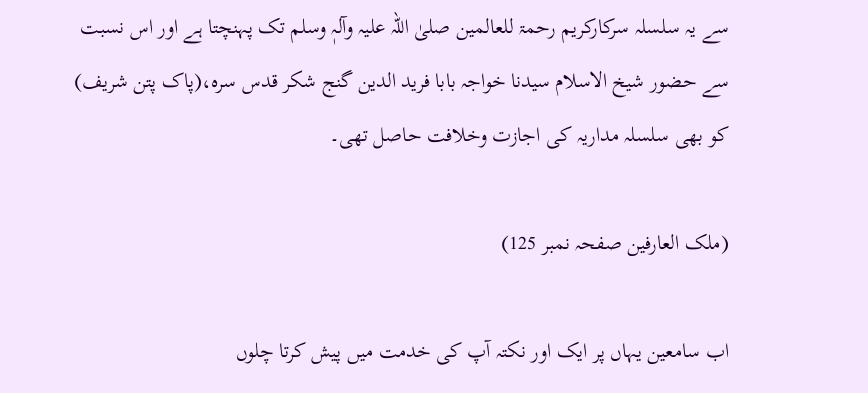سے یہ سلسلہ سرکارکریم رحمۃ للعالمین صلیٰ اللہ علیہ وآلہٖ وسلم تک پہنچتا ہے اور اس نسبت سے حضور شیخ الاسلام سیدنا خواجہ بابا فرید الدین گنج شکر قدس سرہ،(پاک پتن شریف) کو بھی سلسلہ مداریہ کی اجازت وخلافت حاصل تھی۔

(ملک العارفین صفحہ نمبر 125)

اب سامعین یہاں پر ایک اور نکتہ آپ کی خدمت میں پیش کرتا چلوں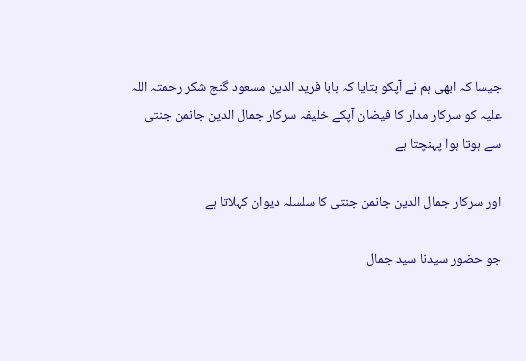جیسا کہ ابھی ہم نے آپکو بتایا کہ بابا فرید الدین مسعود گنج شکر رحمتہ اللہ علیہ کو سرکار مدار کا فیضان آپکے خلیفہ سرکار جمال الدین جانمن جنتی سے ہوتا ہوا پہنچتا ہے

اور سرکار جمال الدین جانمن جنتی کا سلسلہ دیوان کہلاتا ہے

جو حضور سیدنا سید جمال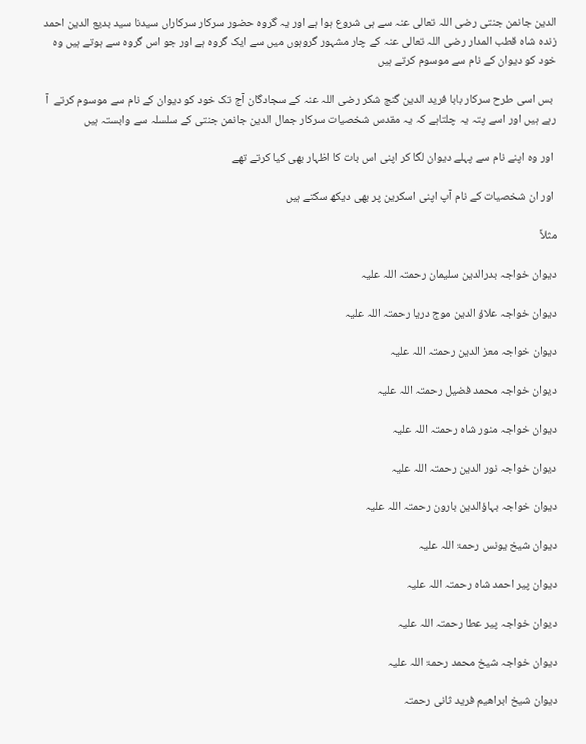الدین جانمن جنتی رضی اللہ تعالی عنہ سے ہی شروع ہوا ہے اور یہ گروہ حضور سرکار سرکاراں سیدنا سید بدیع الدین احمد زندہ شاہ قطب المدار رضی اللہ تعالی عنہ کے چار مشہور گروہوں میں سے ایک گروہ ہے اور جو اس گروہ سے ہوتے ہیں وہ خود کو دیوان کے نام سے موسوم کرتے ہیں

 بس اسی طرح سرکار بابا فرید الدین گنج شکر رضی اللہ عنہ کے سجادگان آج تک خود کو دیوان کے نام سے موسوم کرتے  آ رہے ہیں اور اسے پتہ یہ چلتاہے کہ یہ مقدس شخصیات سرکار جمال الدین جانمن جنتی کے سلسلہ سے وابستہ ہیں

 اور وہ اپنے نام سے پہلے دیوان لگا کر اپنی اس بات کا اظہار بھی کیا کرتے تھے

 اور ان شخصیات کے نام آپ اپنی اسکرین پر بھی دیکھ سکتے ہیں

مثلاً

دیوان خواجہ بدرالدین سلیمان رحمتہ اللہ علیہ

دیوان خواجہ علاؤ الدین موج دریا رحمتہ اللہ علیہ

دیوان خواجہ معز الدین رحمتہ اللہ علیہ

دیوان خواجہ محمد فضیل رحمتہ اللہ علیہ

دیوان خواجہ منور شاہ رحمتہ اللہ علیہ

دیوان خواجہ نور الدین رحمتہ اللہ علیہ

دیوان خواجہ بہاؤالدین بارون رحمتہ اللہ علیہ

دیوان شیخ یونس رحمۃ اللہ علیہ

دیوان پیر احمد شاہ رحمتہ اللہ علیہ

دیوان خواجہ پیر عطا رحمتہ اللہ علیہ

دیوان خواجہ شیخ محمد رحمۃ اللہ علیہ

دیوان شیخ ابراھیم فرید ثانی رحمتہ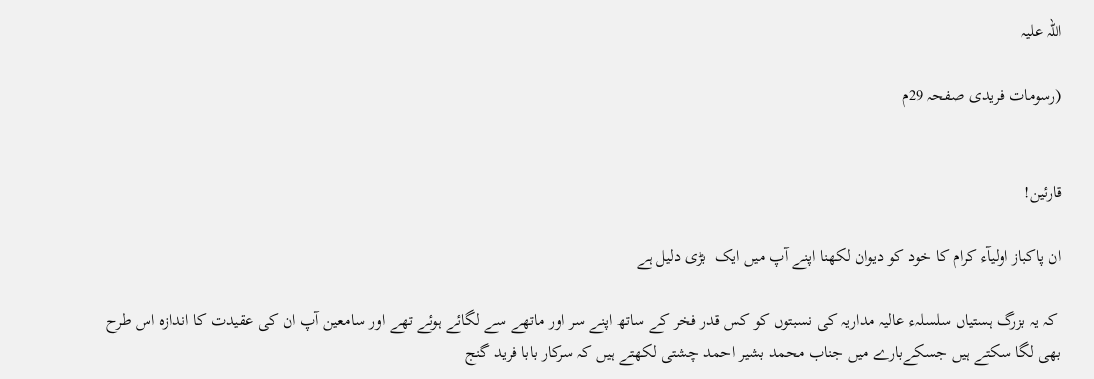اللہ علیہ

(رسومات فریدی صفحہ 29م


قارئین!

ان پاکباز اولیآء کرام کا خود کو دیوان لکھنا اپنے آپ میں ایک  بڑی دلیل ہے

 کہ یہ بزرگ ہستیاں سلسلہء عالیہ مداریہ کی نسبتوں کو کس قدر فخر کے ساتھ اپنے سر اور ماتھے سے لگائے ہوئے تھے اور سامعین آپ ان کی عقیدت کا اندازہ اس طرح بھی لگا سکتے ہیں جسکےبارے میں جناب محمد بشیر احمد چشتی لکھتے ہیں کہ سرکار بابا فرید گنج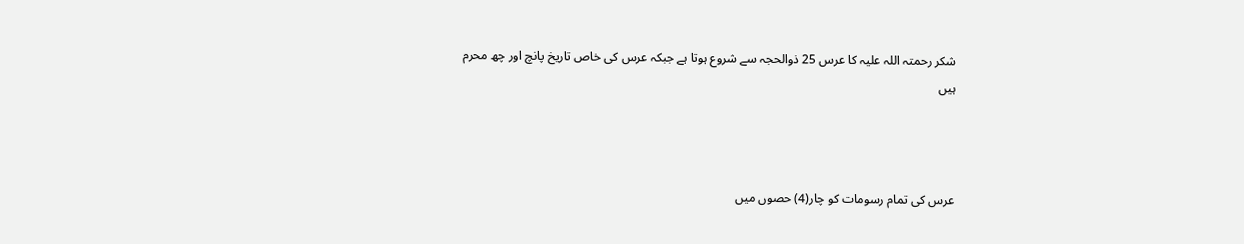شکر رحمتہ اللہ علیہ کا عرس 25 ذوالحجہ سے شروع ہوتا ہے جبکہ عرس کی خاص تاریخ پانچ اور چھ محرم  ہیں



عرس کی تمام رسومات کو چار(4) حصوں میں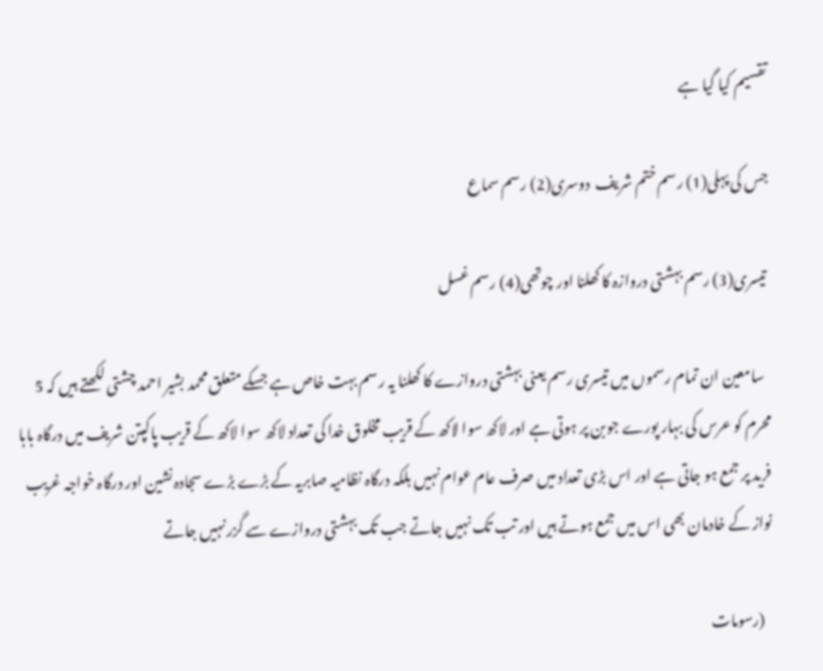تقسیم کیا گیا ہے

جس کی پہلی(1) رسم ختم شریف  دوسری(2) رسم سماع

 تیسری(3) رسم بہشتی دروازہ کا کھلنا اور چوتھی(4) رسم غسل

  سامعین ان تمام رسموں میں تیسری رسم یعنی بہشتی دروازے کا کھلنا یہ رسم بہت خاص ہے جسکے متعلق محمد بشیر احمد چشتی لکھتے ہیں کہ 5 محرم کو عرس کی بہار پورے جوبن پر ہوتی ہے اور لاکھ سوا لاکھ کے قریب مخلوق خدا کی تعداد لاکھ سوا لاکھ کے قریب پاکپتن شریف میں درگاہ بابا فرید پر جمع ہو جاتی ہے اور اس بڑی تعداد میں صرف عام عوام نہیں بلکہ درگاہ نظامیہ صابریہ کے بڑے بڑے سجادہ نشین اور درگاہ خواجہ غریب نواز کے خادمان بھی اس میں جمع ہوتے ہیں اور تب تک نہیں جاتے جب تک بہشتی دروازے سے گزر نہیں جاتے

   (رسومات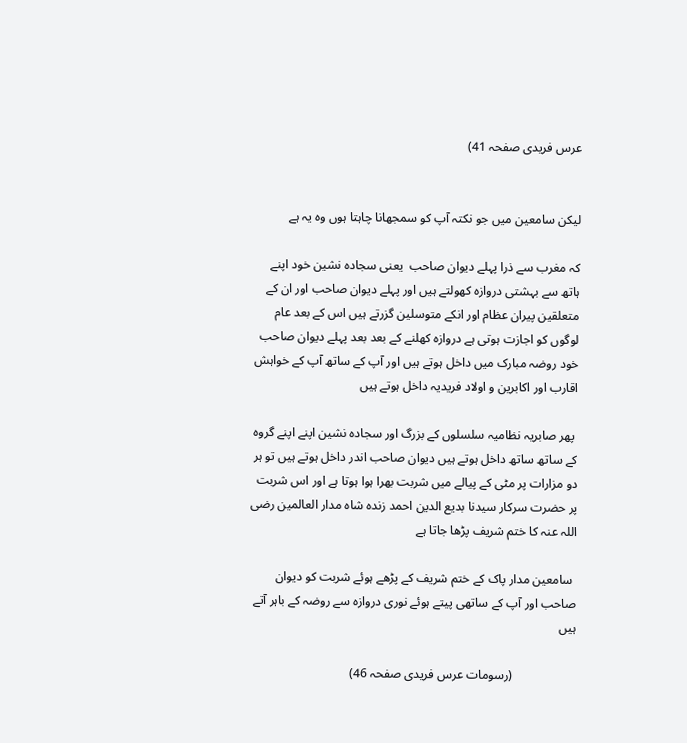عرس فریدی صفحہ 41)


لیکن سامعین میں جو نکتہ آپ کو سمجھانا چاہتا ہوں وہ یہ ہے

کہ مغرب سے ذرا پہلے دیوان صاحب  یعنی سجادہ نشین خود اپنے ہاتھ سے بہشتی دروازہ کھولتے ہیں اور پہلے دیوان صاحب اور ان کے متعلقین پیران عظام اور انکے متوسلین گزرتے ہیں اس کے بعد عام لوگوں کو اجازت ہوتی ہے دروازہ کھلنے کے بعد بعد پہلے دیوان صاحب خود روضہ مبارک میں داخل ہوتے ہیں اور آپ کے ساتھ آپ کے خواہش اقارب اور اکابرین و اولاد فریدیہ داخل ہوتے ہیں

 پھر صابریہ نظامیہ سلسلوں کے بزرگ اور سجادہ نشین اپنے اپنے گروہ کے ساتھ ساتھ داخل ہوتے ہیں دیوان صاحب اندر داخل ہوتے ہیں تو ہر دو مزارات پر مٹی کے پیالے میں شربت بھرا ہوا ہوتا ہے اور اس شربت پر حضرت سرکار سیدنا بدیع الدین احمد زندہ شاہ مدار العالمین رضی اللہ عنہ کا ختم شریف پڑھا جاتا ہے

 سامعین مدار پاک کے ختم شریف کے پڑھے ہوئے شربت کو دیوان صاحب اور آپ کے ساتھی پیتے ہوئے نوری دروازہ سے روضہ کے باہر آتے ہیں

                    (رسومات عرس فریدی صفحہ 46)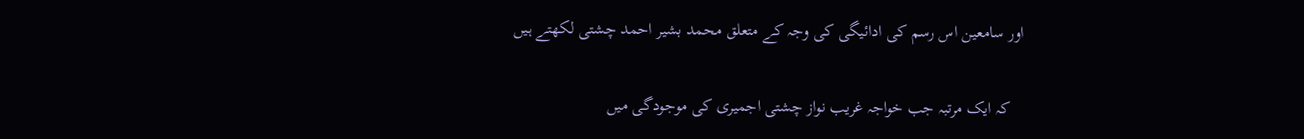اور سامعین اس رسم کی ادائیگی کی وجہ کے متعلق محمد بشیر احمد چشتی لکھتے ہیں

   کہ ایک مرتبہ جب خواجہ غریب نواز چشتی اجمیری کی موجودگی میں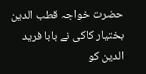حضرت خواجہ قطب الدین بختیار کاکی نے بابا فرید الدین کو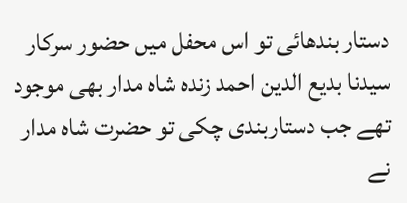دستار بندھائی تو اس محفل میں حضور سرکار سیدنا بدیع الدین احمد زندہ شاہ مدار بھی موجود تھے جب دستاربندی چکی تو حضرت شاہ مدار نے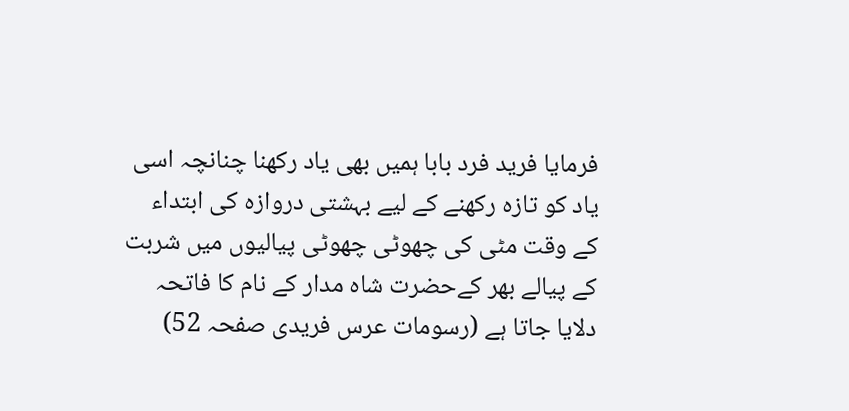فرمایا فرید فرد بابا ہمیں بھی یاد رکھنا چنانچہ اسی یاد کو تازہ رکھنے کے لیے بہشتی دروازہ کی ابتداء کے وقت مٹی کی چھوٹی چھوٹی پیالیوں میں شربت کے پیالے بھر کےحضرت شاہ مدار کے نام کا فاتحہ دلایا جاتا ہے (رسومات عرس فریدی صفحہ 52)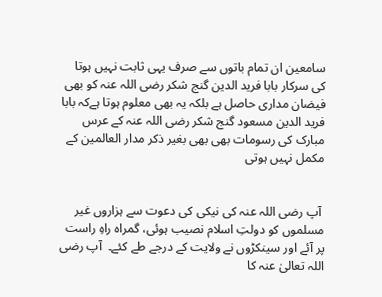سامعین ان تمام باتوں سے صرف یہی ثابت نہیں ہوتا کی سرکار بابا فرید الدین گنج شکر رضی اللہ عنہ کو بھی فیضان مداری حاصل ہے بلکہ یہ بھی معلوم ہوتا ہےکہ بابا فرید الدین مسعود گنج شکر رضی اللہ عنہ کے عرس مبارک کی رسومات بھی بھی بغیر ذکر مدار العالمین کے مکمل نہیں ہوتی


 آپ رضی اللہ عنہ کی نیکی کی دعوت سے ہزاروں غیر مسلموں کو دولتِ اسلام نصیب ہوئی، گمراہ راہِ راست پر آئے اور سینکڑوں نے ولایت کے درجے طے کئے۔  آپ رضی اللہ تعالیٰ عنہ کا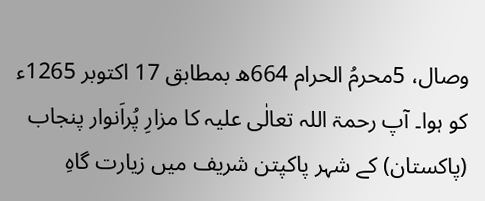وصال، 5محرمُ الحرام 664ھ بمطابق 17 اکتوبر 1265ء کو ہوا۔ آپ رحمۃ اللہ تعالٰی علیہ کا مزارِ پُراَنوار پنجاب (پاکستان) کے شہر پاکپتن شریف میں زیارت گاہِ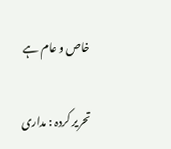خاص و عام ہے

تحریر کردہ : مداری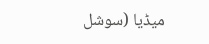میڈیا (سوشل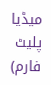میڈیا پلیٹ فارم)